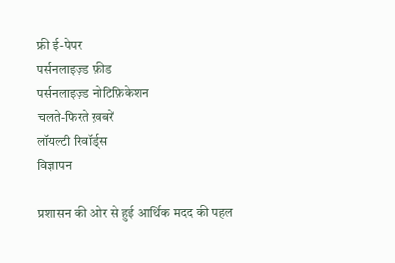फ्री ई-पेपर
पर्सनलाइज़्ड फ़ीड
पर्सनलाइज़्ड नोटिफ़िकेशन
चलते-फिरते ख़बरें
लॉयल्टी रिवॉर्ड्स
विज्ञापन

प्रशासन की ओर से हुई आर्थिक मदद की पहल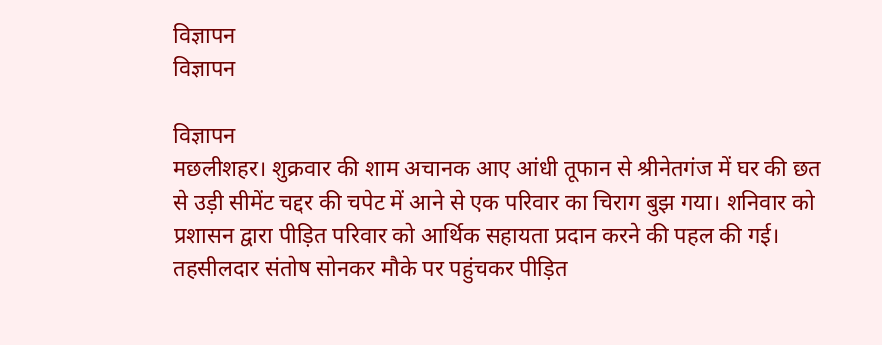विज्ञापन
विज्ञापन

विज्ञापन
मछलीशहर। शुक्रवार की शाम अचानक आए आंधी तूफान से श्रीनेतगंज में घर की छत से उड़ी सीमेंट चद्दर की चपेट में आने से एक परिवार का चिराग बुझ गया। शनिवार को प्रशासन द्वारा पीड़ित परिवार को आर्थिक सहायता प्रदान करने की पहल की गई। तहसीलदार संतोष सोनकर मौके पर पहुंचकर पीड़ित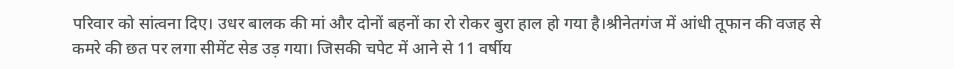परिवार को सांत्वना दिए। उधर बालक की मां और दोनों बहनों का रो रोकर बुरा हाल हो गया है।श्रीनेतगंज में आंधी तूफान की वजह से कमरे की छत पर लगा सीमेंट सेड उड़ गया। जिसकी चपेट में आने से 11 वर्षीय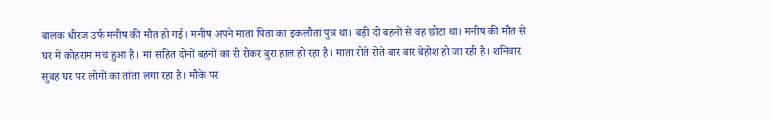बालक धीरज उर्फ मनीष की मौत हो गई। मनीष अपने माता पिता का इकलौता पुत्र था। बड़ी दो बहनों से वह छोटा था। मनीष की मौत से घर में कोहराम मच हुआ है। मां सहित दोनों बहनों का रो रोकर बुरा हाल हो रहा है। माता रोते रोते बार बार बेहोश हो जा रही है। शनिवार सुबह घर पर लोगों का तांता लगा रहा है। मौके पर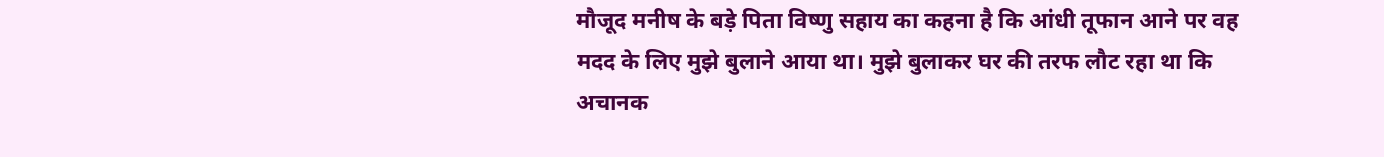मौजूद मनीष के बड़े पिता विष्णु सहाय का कहना है कि आंधी तूफान आने पर वह मदद के लिए मुझे बुलाने आया था। मुझे बुलाकर घर की तरफ लौट रहा था कि अचानक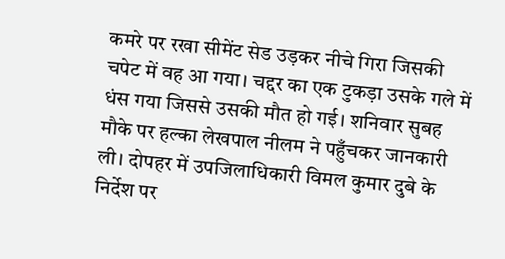कमरे पर रखा सीमेंट सेड उड़कर नीचे गिरा जिसकी चपेट में वह आ गया। चद्दर का एक टुकड़ा उसके गले में धंस गया जिससे उसकी मौत हो गई। शनिवार सुबह मौके पर हल्का लेखपाल नीलम ने पहुँचकर जानकारी ली। दोपहर में उपजिलाधिकारी विमल कुमार दुबे के निर्देश पर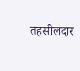तहसीलदार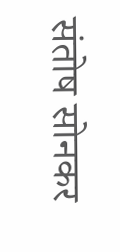संतोष सोनकर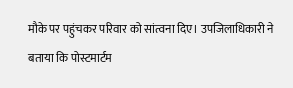मौके पर पहुंचकर परिवार को सांत्वना दिए। उपजिलाधिकारी ने बताया कि पोस्टमार्टम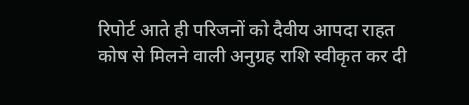रिपोर्ट आते ही परिजनों को दैवीय आपदा राहत कोष से मिलने वाली अनुग्रह राशि स्वीकृत कर दी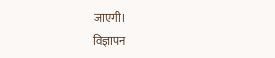जाएगी।
विज्ञापन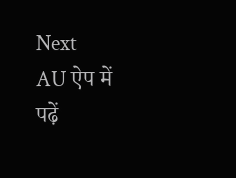Next
AU ऐप में पढ़ें